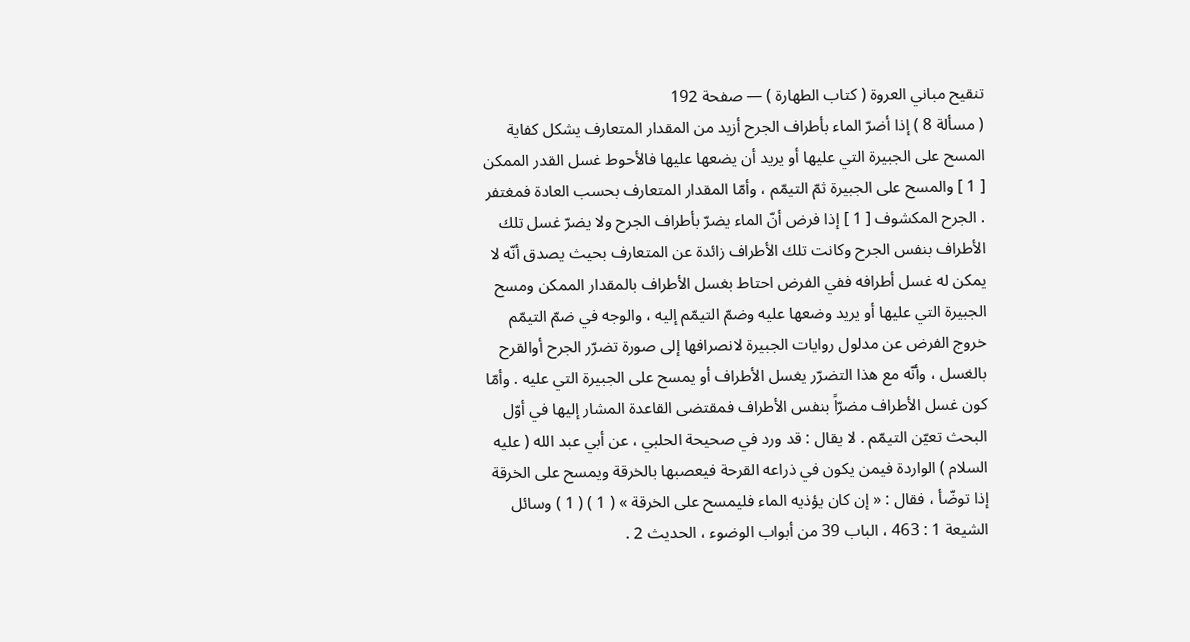تنقيح مباني العروة ( كتاب الطهارة ) — صفحة 192
( مسألة 8 ) إذا أضرّ الماء بأطراف الجرح أزيد من المقدار المتعارف يشكل كفاية المسح على الجبيرة التي عليها أو يريد أن يضعها عليها فالأحوط غسل القدر الممكن [ 1 ] والمسح على الجبيرة ثمّ التيمّم ، وأمّا المقدار المتعارف بحسب العادة فمغتفر . الجرح المكشوف [ 1 ] إذا فرض أنّ الماء يضرّ بأطراف الجرح ولا يضرّ غسل تلك الأطراف بنفس الجرح وكانت تلك الأطراف زائدة عن المتعارف بحيث يصدق أنّه لا يمكن له غسل أطرافه ففي الفرض احتاط بغسل الأطراف بالمقدار الممكن ومسح الجبيرة التي عليها أو يريد وضعها عليه وضمّ التيمّم إليه ، والوجه في ضمّ التيمّم خروج الفرض عن مدلول روايات الجبيرة لانصرافها إلى صورة تضرّر الجرح أوالقرح بالغسل ، وأنّه مع هذا التضرّر يغسل الأطراف أو يمسح على الجبيرة التي عليه . وأمّا كون غسل الأطراف مضرّاً بنفس الأطراف فمقتضى القاعدة المشار إليها في أوّل البحث تعيّن التيمّم . لا يقال : قد ورد في صحيحة الحلبي ، عن أبي عبد الله ( عليه السلام ) الواردة فيمن يكون في ذراعه القرحة فيعصبها بالخرقة ويمسح على الخرقة إذا توضّأ ، فقال : « إن كان يؤذيه الماء فليمسح على الخرقة » ( 1 ) ( 1 ) وسائل الشيعة 1 : 463 ، الباب 39 من أبواب الوضوء ، الحديث 2 .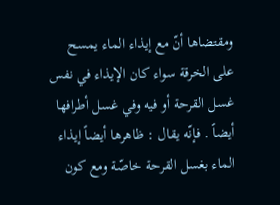ومقتضاها أنّ مع إيذاء الماء يمسح على الخرقة سواء كان الإيذاء في نفس غسل القرحة أو فيه وفي غسل أطرافها أيضاً . فإنّه يقال : ظاهرها أيضاً إيذاء الماء بغسل القرحة خاصّة ومع كون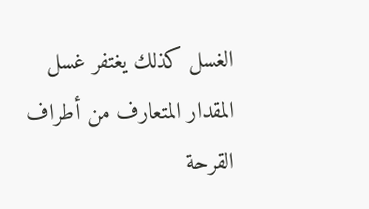الغسل كذلك يغتفر غسل المقدار المتعارف من أطراف القرحة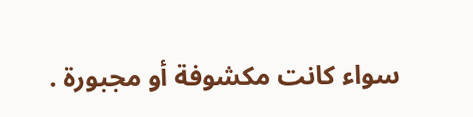سواء كانت مكشوفة أو مجبورة .